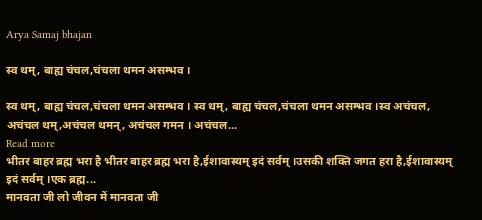Arya Samaj bhajan

स्व थम्, बाह्य चंचल,चंचला थमन असम्भव ।

स्व थम्, बाह्य चंचल,चंचला थमन असम्भव । स्व थम्, बाह्य चंचल,चंचला थमन असम्भव ।स्व अचंचल, अचंचल थम्,अचंचल थमन्, अचंचल गमन । अचंचल...
Read more
भीतर बाहर ब्रह्म भरा है भीतर बाहर ब्रह्म भरा है,ईशावास्यम् इदं सर्वम् ।उसकी शक्ति जगत हरा है,ईशावास्यम् इदं सर्वम् ।एक ब्रह्म...
मानवता जी लो जीवन में मानवता जी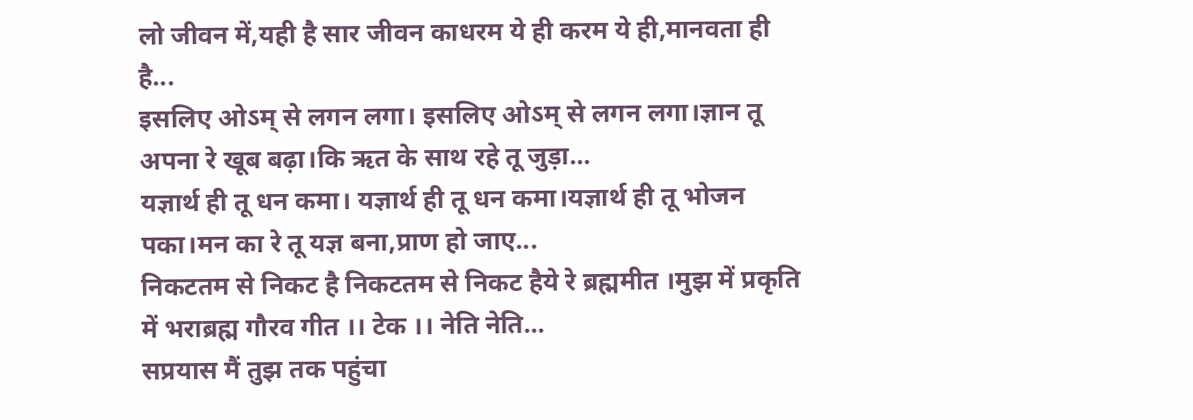लो जीवन में,यही है सार जीवन काधरम ये ही करम ये ही,मानवता ही है...
इसलिए ओऽम् से लगन लगा। इसलिए ओऽम् से लगन लगा।ज्ञान तू अपना रे खूब बढ़ा।कि ऋत के साथ रहे तू जुड़ा...
यज्ञार्थ ही तू धन कमा। यज्ञार्थ ही तू धन कमा।यज्ञार्थ ही तू भोजन पका।मन का रे तू यज्ञ बना,प्राण हो जाए...
निकटतम से निकट है निकटतम से निकट हैये रे ब्रह्ममीत ।मुझ में प्रकृति में भराब्रह्म गौरव गीत ।। टेक ।। नेति नेति...
सप्रयास मैं तुझ तक पहुंचा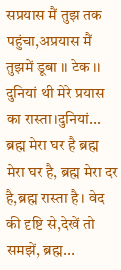सप्रयास मैं तुझ तक पहुंचा,अप्रयास मैं तुझमें डूबा ।। टेक ।। दुनियां थी मेरे प्रयास का रास्ता।दुनियां...
ब्रह्म मेरा घर है ब्रह्म मेरा घर है, ब्रह्म मेरा दर है,ब्रह्म रास्ता है। वेद की दृष्टि से,देखें तो समझें, ब्रह्म...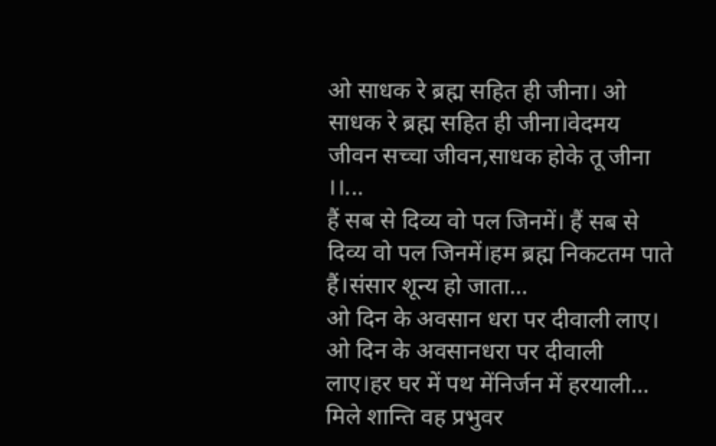ओ साधक रे ब्रह्म सहित ही जीना। ओ साधक रे ब्रह्म सहित ही जीना।वेदमय जीवन सच्चा जीवन,साधक होके तू जीना ।।...
हैं सब से दिव्य वो पल जिनमें। हैं सब से दिव्य वो पल जिनमें।हम ब्रह्म निकटतम पाते हैं।संसार शून्य हो जाता...
ओ दिन के अवसान धरा पर दीवाली लाए। ओ दिन के अवसानधरा पर दीवाली लाए।हर घर में पथ मेंनिर्जन में हरयाली...
मिले शान्ति वह प्रभुवर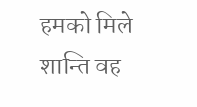हमको मिले शान्ति वह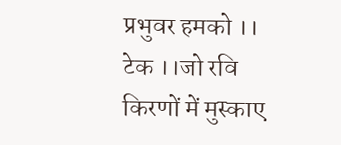प्रभुवर हमको ।। टेक ।।जो रवि किरणों में मुस्काए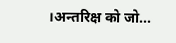।अन्तरिक्ष को जो...